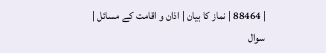| 88464 | نماز کا بیان | اذان و اقامت کے مسائل |
سوال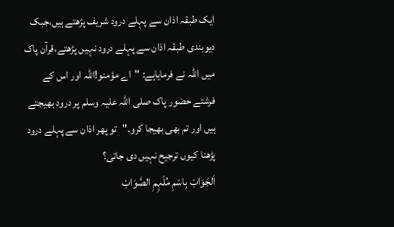ایک طبقہ اذان سے پہلے درود شریف پڑھتے ہیں،جبک دیوبندی طبقہ اذان سے پہلے درود نہیں پڑھتے،قرآن پاک میں اللہ نے فرمایاہے: "اے مؤمنو!اللہ اور اس کے فرشتے حضور پاک صلی اللہ علیہ وسلم پر درود بھیجتے ہیں اور تم بھی بھیجا کرو۔"تو پھر اذان سے پہلے درود پڑھنا کیوں ترجیح نہیں دی جاتی؟
اَلجَوَابْ بِاسْمِ مُلْہِمِ الصَّوَابْ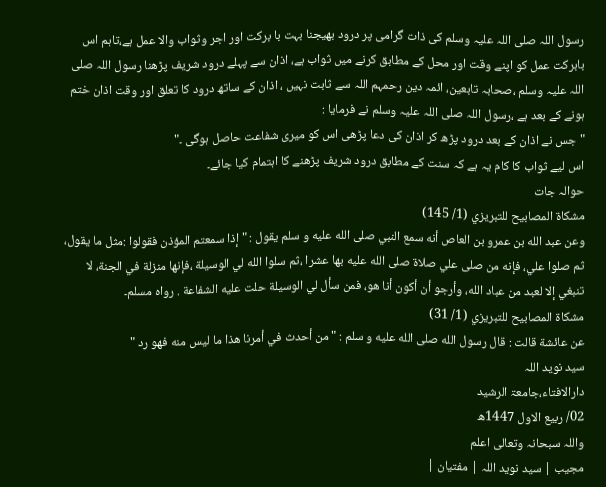رسول اللہ صلی اللہ علیہ وسلم کی ذات گرامی پر درود بھیجنا بہت با برکت اور اجر وثواب والا عمل ہے،تاہم اس بابرکت عمل کو اپنے وقت اور محل کے مطابق کرنے میں ثواب ہے، اذان سے پہلے درود شریف پڑھنا رسول اللہ صلی اللہ علیہ وسلم ،صحابہ تابعین، ائمہ دین رحمہم اللہ سے ثابت نہیں ، اذان کے ساتھ درود کا تعلق اور وقت اذان ختم ہونے کے بعد ہے ،رسول اللہ صلی اللہ علیہ وسلم نے فرمایا :
" جس نے اذان کے بعد درود پڑھ کر اذان کی دعا پڑھی اس کو میری شفاعت حاصل ہوگی ۔"
اس لیے ثواب کا کام یہ ہے کہ سنت کے مطابق درود شریف پڑھنے کا اہتمام کیا جائے۔
حوالہ جات
مشكاة المصابيح للتبريزي (1/ 145)
وعن عبد الله بن عمرو بن العاص أنه سمع النبي صلى الله عليه و سلم يقول : " إذا سمعتم المؤذن فقولوا :مثل ما يقول، ثم صلوا علي، فإنه من صلى علي صلاة صلى الله عليه بها عشرا ،ثم سلوا الله لي الوسيلة ،فإنها منزلة في الجنة، لا تنبغي إلا لعبد من عباد الله، وأرجو أن أكون أنا هو، فمن سأل لي الوسيلة حلت عليه الشفاعة . رواه مسلم۔
مشكاة المصابيح للتبريزي (1/ 31)
عن عائشة قالت : قال رسول الله صلى الله عليه و سلم : " من أحدث في أمرنا هذا ما ليس منه فهو رد "
سید نوید اللہ
دارالافتاء،جامعۃ الرشید
02/ ربیع الاول 1447ھ
واللہ سبحانہ وتعالی اعلم
مجیب | سید نوید اللہ | مفتیان |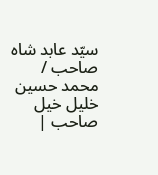سیّد عابد شاہ صاحب / محمد حسین خلیل خیل صاحب |